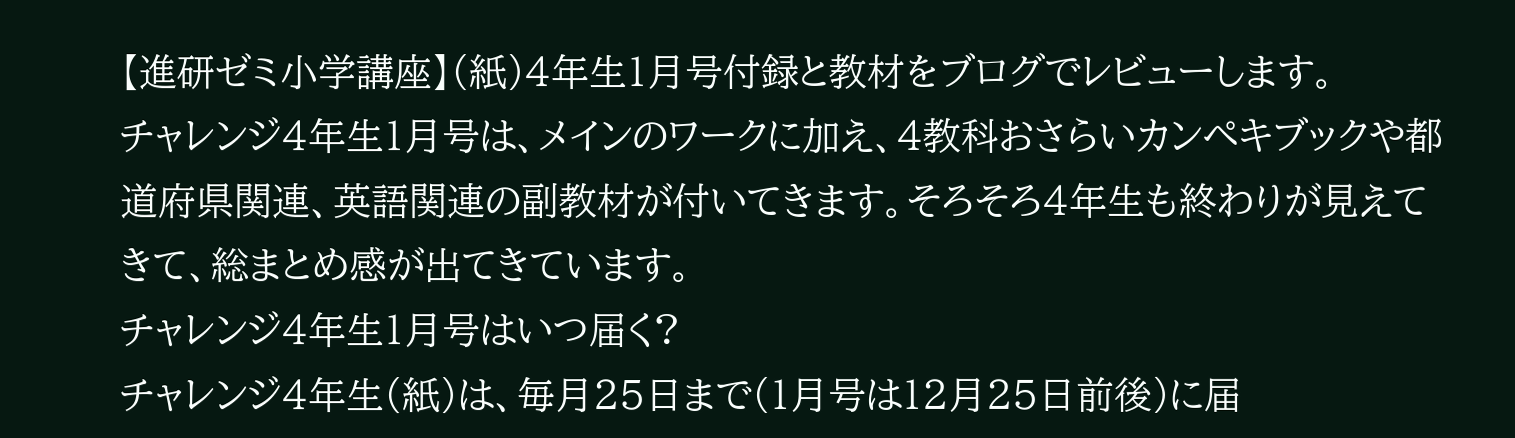【進研ゼミ小学講座】(紙)4年生1月号付録と教材をブログでレビューします。
チャレンジ4年生1月号は、メインのワークに加え、4教科おさらいカンペキブックや都道府県関連、英語関連の副教材が付いてきます。そろそろ4年生も終わりが見えてきて、総まとめ感が出てきています。
チャレンジ4年生1月号はいつ届く?
チャレンジ4年生(紙)は、毎月25日まで(1月号は12月25日前後)に届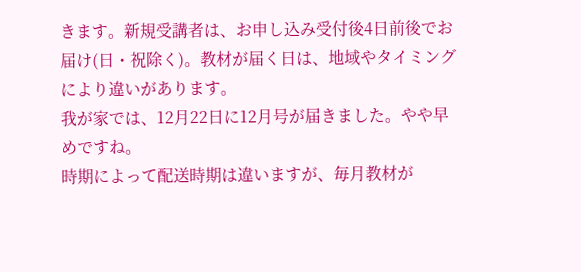きます。新規受講者は、お申し込み受付後4日前後でお届け(日・祝除く)。教材が届く日は、地域やタイミングにより違いがあります。
我が家では、12月22日に12月号が届きました。やや早めですね。
時期によって配送時期は違いますが、毎月教材が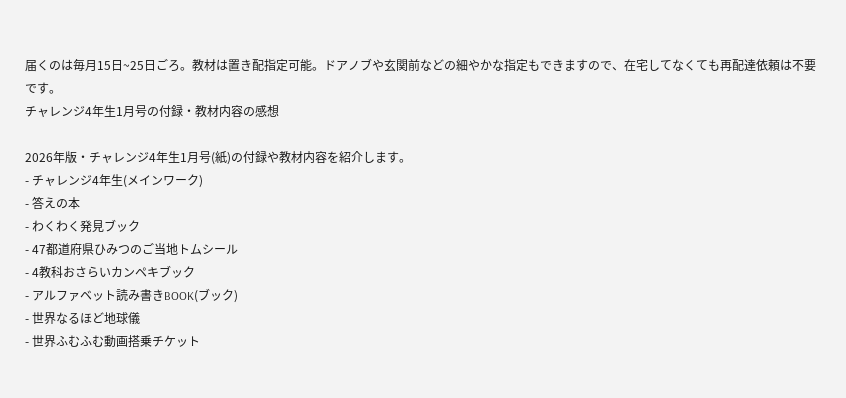届くのは毎月15日~25日ごろ。教材は置き配指定可能。ドアノブや玄関前などの細やかな指定もできますので、在宅してなくても再配達依頼は不要です。
チャレンジ4年生1月号の付録・教材内容の感想

2026年版・チャレンジ4年生1月号(紙)の付録や教材内容を紹介します。
- チャレンジ4年生(メインワーク)
- 答えの本
- わくわく発見ブック
- 47都道府県ひみつのご当地トムシール
- 4教科おさらいカンペキブック
- アルファベット読み書きBOOK(ブック)
- 世界なるほど地球儀
- 世界ふむふむ動画搭乗チケット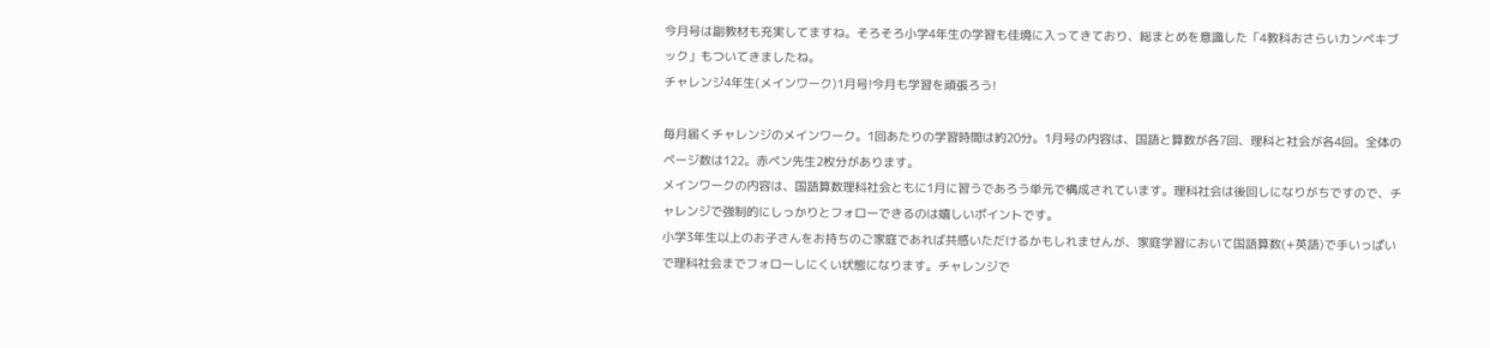今月号は副教材も充実してますね。そろそろ小学4年生の学習も佳境に入ってきており、総まとめを意識した「4教科おさらいカンペキブック」もついてきましたね。
チャレンジ4年生(メインワーク)1月号!今月も学習を頑張ろう!

毎月届くチャレンジのメインワーク。1回あたりの学習時間は約20分。1月号の内容は、国語と算数が各7回、理科と社会が各4回。全体のページ数は122。赤ペン先生2枚分があります。
メインワークの内容は、国語算数理科社会ともに1月に習うであろう単元で構成されています。理科社会は後回しになりがちですので、チャレンジで強制的にしっかりとフォローできるのは嬉しいポイントです。
小学3年生以上のお子さんをお持ちのご家庭であれば共感いただけるかもしれませんが、家庭学習において国語算数(+英語)で手いっぱいで理科社会までフォローしにくい状態になります。チャレンジで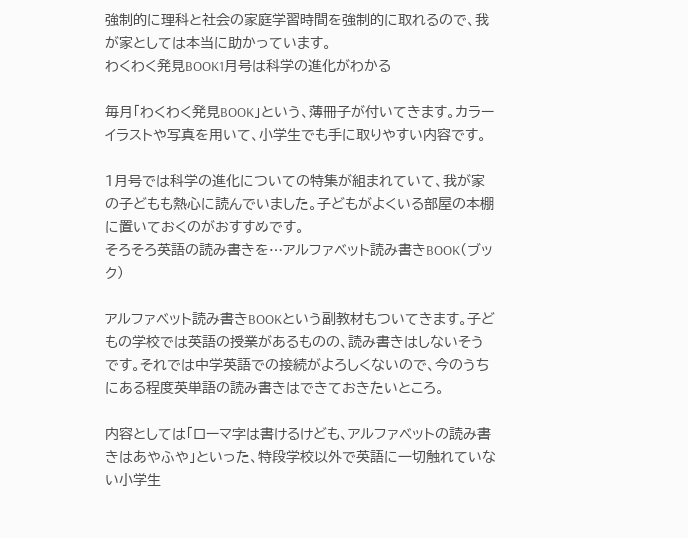強制的に理科と社会の家庭学習時間を強制的に取れるので、我が家としては本当に助かっています。
わくわく発見BOOK1月号は科学の進化がわかる

毎月「わくわく発見BOOK」という、薄冊子が付いてきます。カラーイラストや写真を用いて、小学生でも手に取りやすい内容です。

1月号では科学の進化についての特集が組まれていて、我が家の子どもも熱心に読んでいました。子どもがよくいる部屋の本棚に置いておくのがおすすめです。
そろそろ英語の読み書きを…アルファベット読み書きBOOK(ブック)

アルファベット読み書きBOOKという副教材もついてきます。子どもの学校では英語の授業があるものの、読み書きはしないそうです。それでは中学英語での接続がよろしくないので、今のうちにある程度英単語の読み書きはできておきたいところ。

内容としては「ローマ字は書けるけども、アルファベットの読み書きはあやふや」といった、特段学校以外で英語に一切触れていない小学生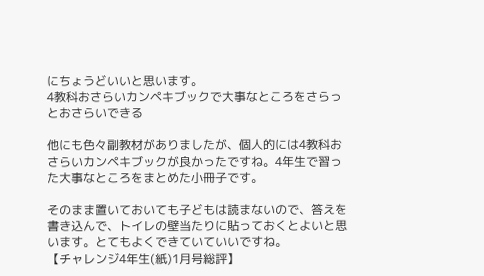にちょうどいいと思います。
4教科おさらいカンペキブックで大事なところをさらっとおさらいできる

他にも色々副教材がありましたが、個人的には4教科おさらいカンペキブックが良かったですね。4年生で習った大事なところをまとめた小冊子です。

そのまま置いておいても子どもは読まないので、答えを書き込んで、トイレの壁当たりに貼っておくとよいと思います。とてもよくできていていいですね。
【チャレンジ4年生(紙)1月号総評】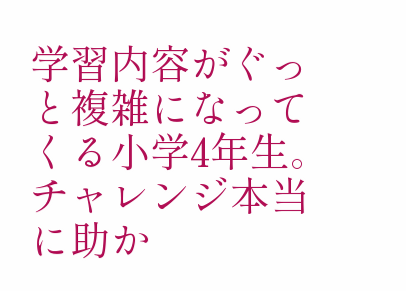学習内容がぐっと複雑になってくる小学4年生。チャレンジ本当に助か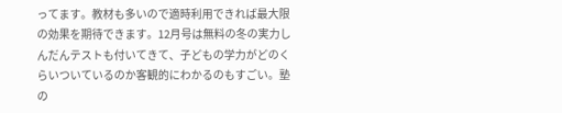ってます。教材も多いので適時利用できれば最大限の効果を期待できます。12月号は無料の冬の実力しんだんテストも付いてきて、子どもの学力がどのくらいついているのか客観的にわかるのもすごい。塾の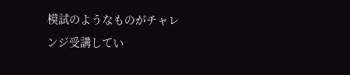模試のようなものがチャレンジ受講してい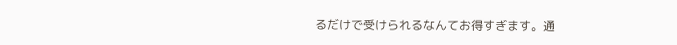るだけで受けられるなんてお得すぎます。通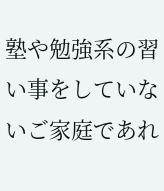塾や勉強系の習い事をしていないご家庭であれ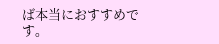ば本当におすすめです。